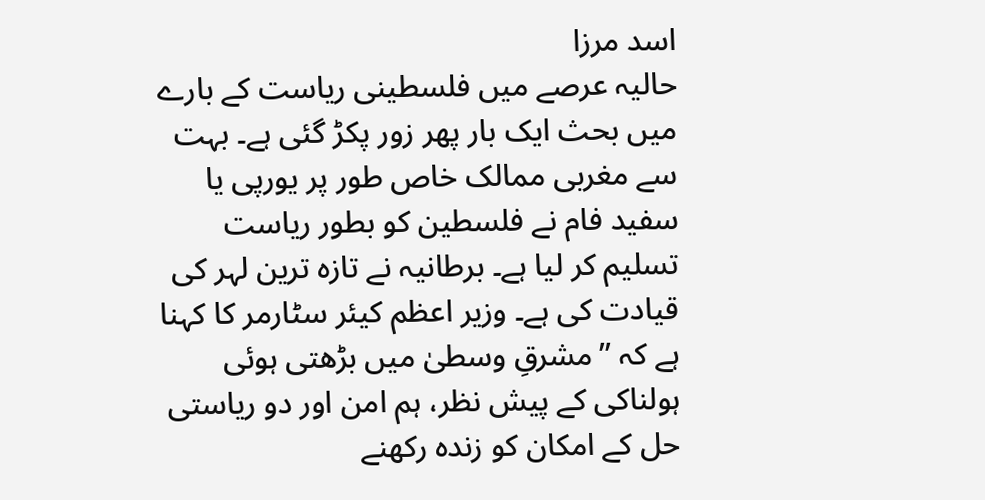اسد مرزا
حالیہ عرصے میں فلسطینی ریاست کے بارے میں بحث ایک بار پھر زور پکڑ گئی ہے۔ بہت سے مغربی ممالک خاص طور پر یورپی یا سفید فام نے فلسطین کو بطور ریاست تسلیم کر لیا ہے۔ برطانیہ نے تازہ ترین لہر کی قیادت کی ہے۔ وزیر اعظم کیئر سٹارمر کا کہنا ہے کہ ’’مشرقِ وسطیٰ میں بڑھتی ہوئی ہولناکی کے پیش نظر، ہم امن اور دو ریاستی حل کے امکان کو زندہ رکھنے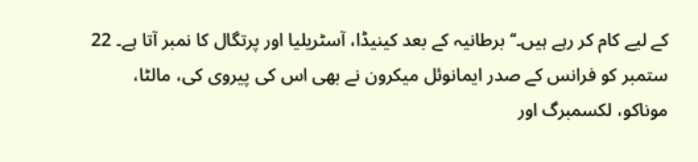کے لیے کام کر رہے ہیں۔‘‘برطانیہ کے بعد کینیڈا، آسٹریلیا اور پرتگال کا نمبر آتا ہے۔ 22 ستمبر کو فرانس کے صدر ایمانوئل میکرون نے بھی اس کی پیروی کی، مالٹا، موناکو، لکسمبرگ اور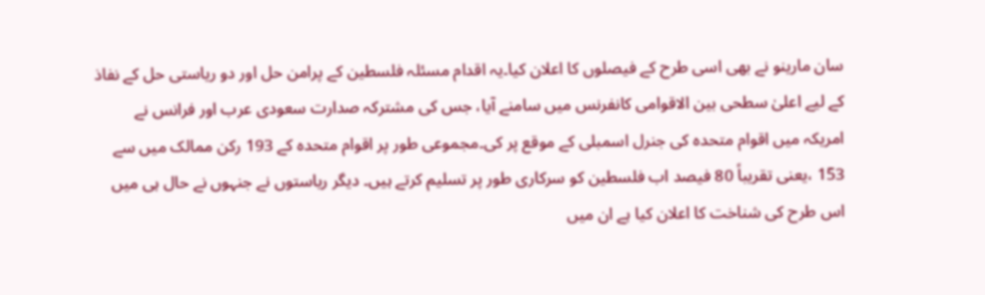سان مارینو نے بھی اسی طرح کے فیصلوں کا اعلان کیا۔یہ اقدام مسئلہ فلسطین کے پرامن حل اور دو ریاستی حل کے نفاذ کے لیے اعلیٰ سطحی بین الاقوامی کانفرنس میں سامنے آیا، جس کی مشترکہ صدارت سعودی عرب اور فرانس نے امریکہ میں اقوام متحدہ کی جنرل اسمبلی کے موقع پر کی۔مجموعی طور پر اقوام متحدہ کے 193 رکن ممالک میں سے 153 ،یعنی تقریباً 80 فیصد اب فلسطین کو سرکاری طور پر تسلیم کرتے ہیں۔ دیگر ریاستوں نے جنہوں نے حال ہی میں اس طرح کی شناخت کا اعلان کیا ہے ان میں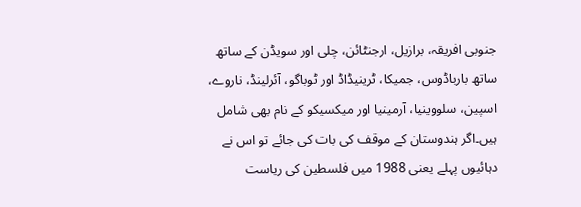جنوبی افریقہ، برازیل، ارجنٹائن، چلی اور سویڈن کے ساتھ ساتھ بارباڈوس، جمیکا، ٹرینیڈاڈ اور ٹوباگو، آئرلینڈ، ناروے، اسپین، سلووینیا، آرمینیا اور میکسیکو کے نام بھی شامل ہیں۔اگر ہندوستان کے موقف کی بات کی جائے تو اس نے دہائیوں پہلے یعنی 1988 میں فلسطین کی ریاست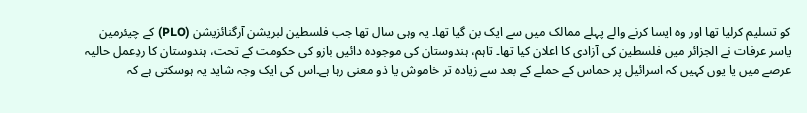کو تسلیم کرلیا تھا اور وہ ایسا کرنے والے پہلے ممالک میں سے ایک بن گیا تھا۔ یہ وہی سال تھا جب فلسطین لبریشن آرگنائزیشن (PLO) کے چیئرمین یاسر عرفات نے الجزائر میں فلسطین کی آزادی کا اعلان کیا تھا۔ تاہم، ہندوستان کی موجودہ دائیں بازو کی حکومت کے تحت، ہندوستان کا ردِعمل حالیہ عرصے میں یا یوں کہیں کہ اسرائیل پر حماس کے حملے کے بعد سے زیادہ تر خاموش یا ذو معنی رہا ہے۔اس کی ایک وجہ شاید یہ ہوسکتی ہے کہ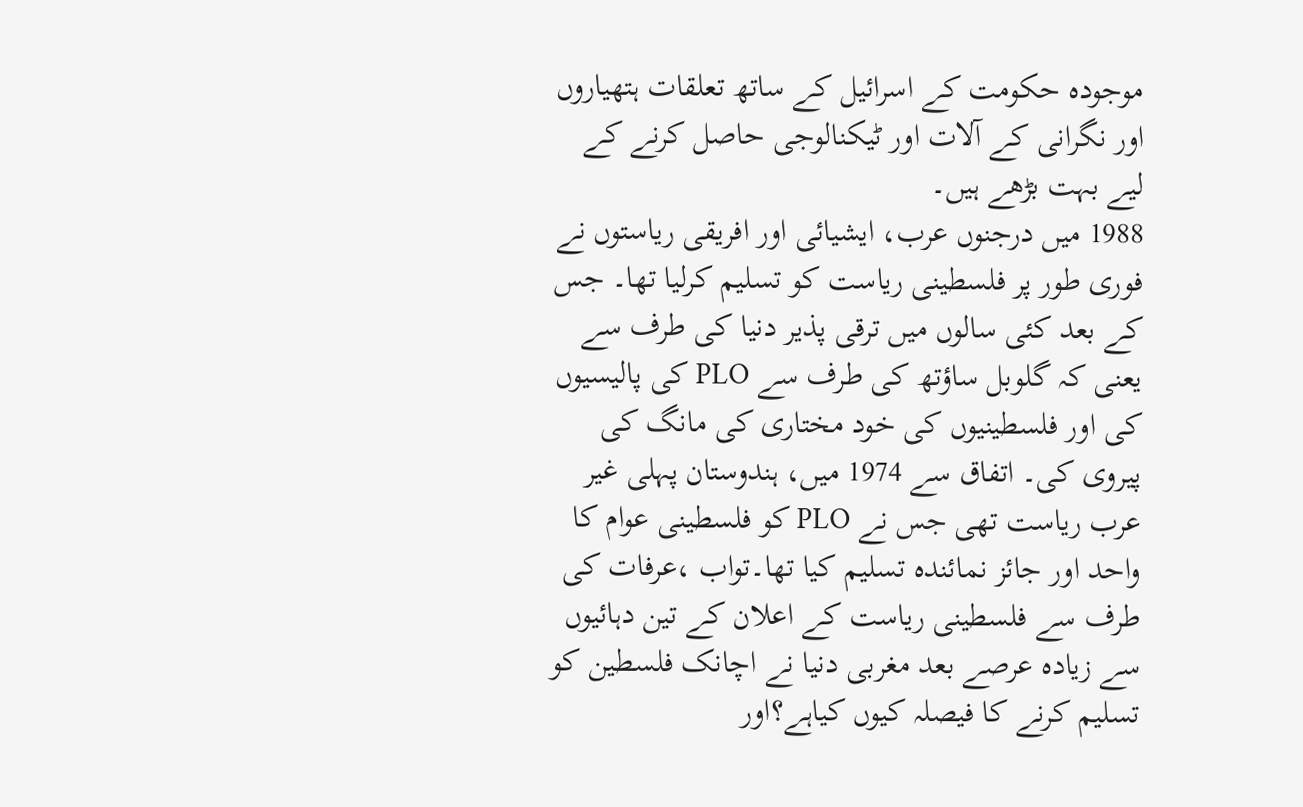موجودہ حکومت کے اسرائیل کے ساتھ تعلقات ہتھیاروں اور نگرانی کے آلات اور ٹیکنالوجی حاصل کرنے کے لیے بہت بڑھے ہیں۔
1988 میں درجنوں عرب، ایشیائی اور افریقی ریاستوں نے فوری طور پر فلسطینی ریاست کو تسلیم کرلیا تھا۔ جس کے بعد کئی سالوں میں ترقی پذیر دنیا کی طرف سے یعنی کہ گلوبل ساؤتھ کی طرف سے PLO کی پالیسیوں کی اور فلسطینیوں کی خود مختاری کی مانگ کی پیروی کی۔ اتفاق سے 1974 میں، ہندوستان پہلی غیر عرب ریاست تھی جس نے PLO کو فلسطینی عوام کا واحد اور جائز نمائندہ تسلیم کیا تھا۔تواب ،عرفات کی طرف سے فلسطینی ریاست کے اعلان کے تین دہائیوں سے زیادہ عرصے بعد مغربی دنیا نے اچانک فلسطین کو تسلیم کرنے کا فیصلہ کیوں کیاہے؟اور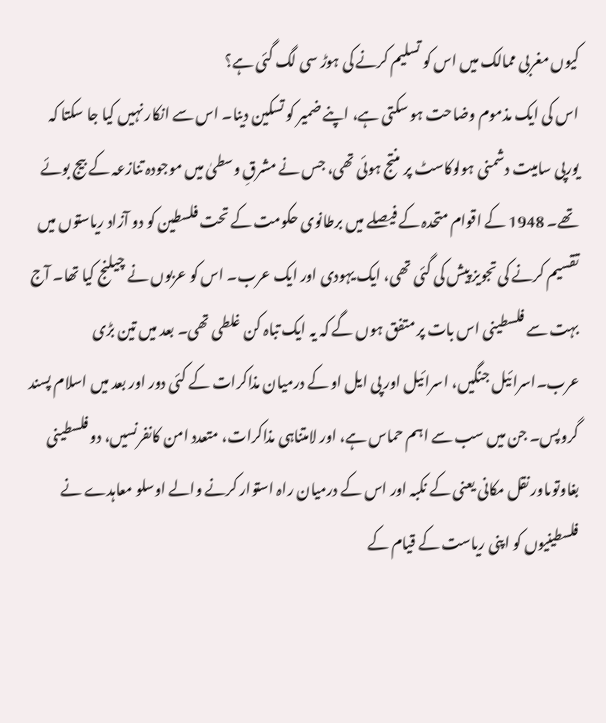کیوں مغربی ممالک میں اس کو تسلیم کرنے کی ہوڑ سی لگ گئی ہے؟
اس کی ایک مذموم وضاحت ہو سکتی ہے، اپنے ضمیر کو تسکین دینا۔ اس سے انکار نہیں کیا جا سکتا کہ یورپی سامیت دشمنی ہولوکاسٹ پر منتج ہوئی تھی، جس نے مشرقِ وسطیٰ میں موجودہ تنازعہ کے بیج بوئے تھے۔ 1948 کے اقوام متحدہ کے فیصلے میں برطانوی حکومت کے تحت فلسطین کو دو آزاد ریاستوں میں تقسیم کرنے کی تجویز پیش کی گئی تھی، ایک یہودی اور ایک عرب۔ اس کو عربوں نے چیلنج کیا تھا۔ آج بہت سے فلسطینی اس بات پر متفق ہوں گے کہ یہ ایک تباہ کن غلطی تھی۔ بعد میں تین بڑی عرب۔اسرائیل جنگیں، اسرائیل اور پی ایل او کے درمیان مذاکرات کے کئی دور اور بعد میں اسلام پسند گروپس۔ جن میں سب سے اہم حماس ہے، اور لامتناہی مذاکرات، متعدد امن کانفرنسیں، دو فلسطینی بغاوتوںاور نقل مکانی یعنی کے نکبہ اور اس کے درمیان راہ استوار کرنے والے اوسلو معاہدے نے فلسطینیوں کو اپنی ریاست کے قیام کے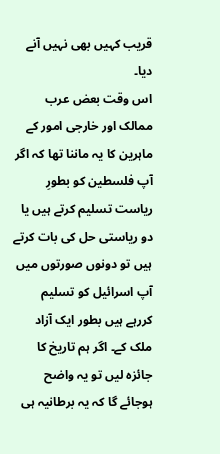قریب کہیں بھی نہیں آنے دیا۔
اس وقت بعض عرب ممالک اور خارجی امور کے ماہرین کا یہ ماننا تھا کہ اگر آپ فلسطین کو بطورِ ریاست تسلیم کرتے ہیں یا دو ریاستی حل کی بات کرتے ہیں تو دونوں صورتوں میں آپ اسرائیل کو تسلیم کررہے ہیں بطور ایک آزاد ملک کے۔ اگر ہم تاریخ کا جائزہ لیں تو یہ واضح ہوجائے گا کہ یہ برطانیہ ہی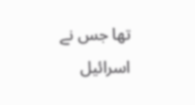تھا جس نے اسرائیل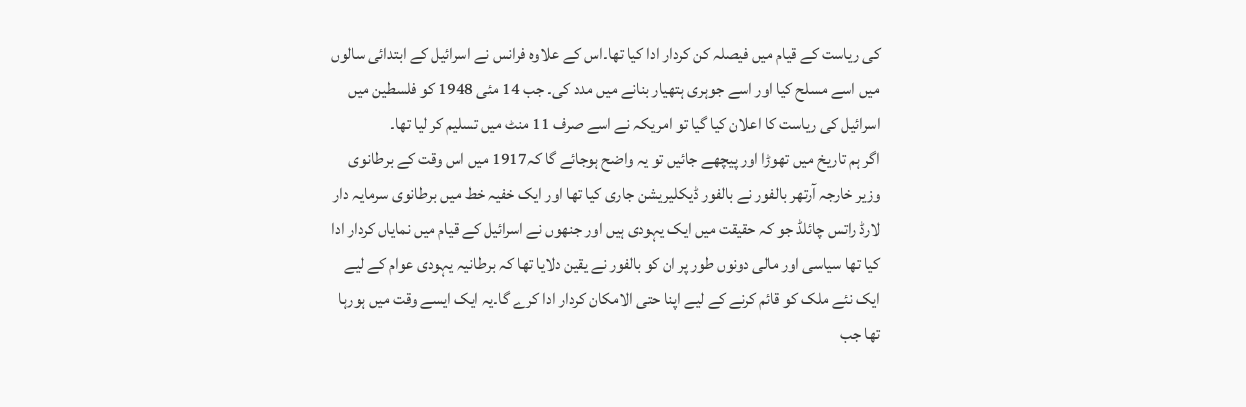کی ریاست کے قیام میں فیصلہ کن کردار ادا کیا تھا۔اس کے علاوہ فرانس نے اسرائیل کے ابتدائی سالوں میں اسے مسلح کیا اور اسے جوہری ہتھیار بنانے میں مدد کی۔ جب 14 مئی 1948 کو فلسطین میں اسرائیل کی ریاست کا اعلان کیا گیا تو امریکہ نے اسے صرف 11 منٹ میں تسلیم کر لیا تھا۔
اگر ہم تاریخ میں تھوڑا اور پیچھے جائیں تو یہ واضح ہوجائے گا کہ1917 میں اس وقت کے برطانوی وزیر خارجہ آرتھر بالفور نے بالفور ڈیکلیریشن جاری کیا تھا اور ایک خفیہ خط میں برطانوی سرمایہ دار لارڈ راتس چائلڈ جو کہ حقیقت میں ایک یہودی ہیں اور جنھوں نے اسرائیل کے قیام میں نمایاں کردار ادا کیا تھا سیاسی اور مالی دونوں طور پر ان کو بالفور نے یقین دلایا تھا کہ برطانیہ یہودی عوام کے لیے ایک نئے ملک کو قائم کرنے کے لیے اپنا حتی الامکان کردار ادا کرے گا۔یہ ایک ایسے وقت میں ہورہا تھا جب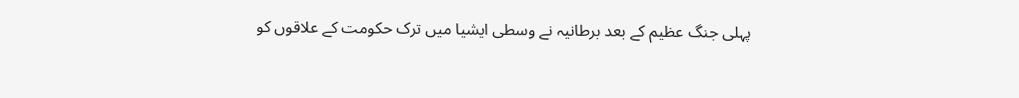پہلی جنگ عظیم کے بعد برطانیہ نے وسطی ایشیا میں ترک حکومت کے علاقوں کو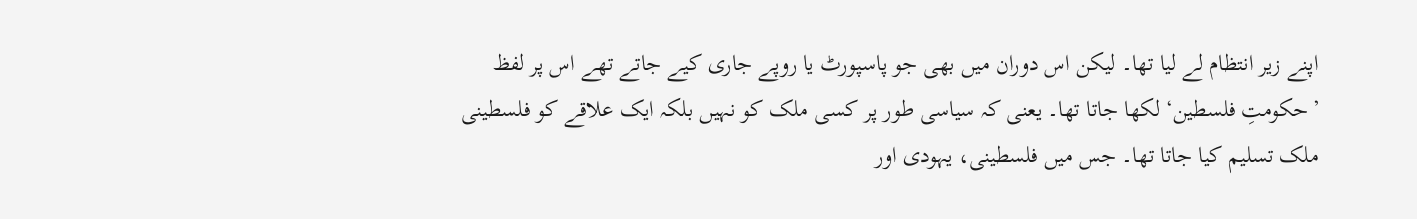اپنے زیر انتظام لے لیا تھا۔ لیکن اس دوران میں بھی جو پاسپورٹ یا روپے جاری کیے جاتے تھے اس پر لفظ ’حکومتِ فلسطین‘ لکھا جاتا تھا۔ یعنی کہ سیاسی طور پر کسی ملک کو نہیں بلکہ ایک علاقے کو فلسطینی ملک تسلیم کیا جاتا تھا۔ جس میں فلسطینی، یہودی اور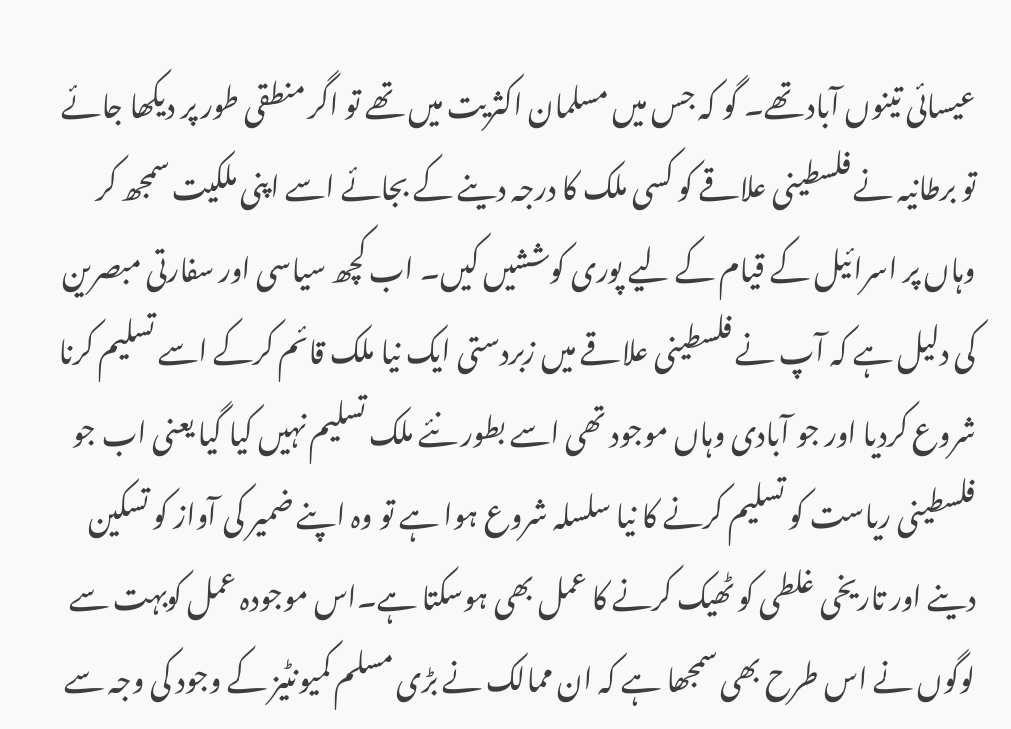عیسائی تینوں آباد تھے۔ گو کہ جس میں مسلمان اکثریت میں تھے تو اگر منطقی طور پر دیکھا جائے تو برطانیہ نے فلسطینی علاقے کو کسی ملک کا درجہ دینے کے بجائے اسے اپنی ملکیت سمجھ کر وہاں پر اسرائیل کے قیام کے لیے پوری کوششیں کیں۔ اب کچھ سیاسی اور سفارتی مبصرین کی دلیل ہے کہ آپ نے فلسطینی علاقے میں زبردستی ایک نیا ملک قائم کرکے اسے تسلیم کرنا شروع کردیا اور جو آبادی وہاں موجود تھی اسے بطور نئے ملک تسلیم نہیں کیا گیا یعنی اب جو فلسطینی ریاست کو تسلیم کرنے کا نیا سلسلہ شروع ہوا ہے تو وہ اپنے ضمیر کی آواز کو تسکین دینے اور تاریخی غلطی کو ٹھیک کرنے کا عمل بھی ہوسکتا ہے۔اس موجودہ عمل کوبہت سے لوگوں نے اس طرح بھی سمجھا ہے کہ ان ممالک نے بڑی مسلم کمیونٹیز کے وجود کی وجہ سے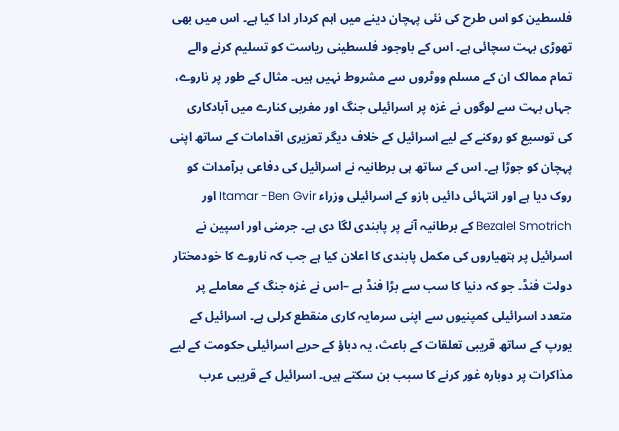فلسطین کو اس طرح کی نئی پہچان دینے میں اہم کردار ادا کیا ہے۔ اس میں بھی تھوڑی بہت سچائی ہے۔ اس کے باوجود فلسطینی ریاست کو تسلیم کرنے والے تمام ممالک ان کے مسلم ووٹروں سے مشروط نہیں ہیں۔ مثال کے طور پر ناروے، جہاں بہت سے لوگوں نے غزہ پر اسرائیلی جنگ اور مغربی کنارے میں آبادکاری کی توسیع کو روکنے کے لیے اسرائیل کے خلاف دیگر تعزیری اقدامات کے ساتھ اپنی پہچان کو جوڑا ہے۔ اس کے ساتھ ہی برطانیہ نے اسرائیل کی دفاعی برآمدات کو روک دیا ہے اور انتہائی دائیں بازو کے اسرائیلی وزراء Itamar -Ben Gvir اور Bezalel Smotrich کے برطانیہ آنے پر پابندی لگا دی ہے۔ جرمنی اور اسپین نے اسرائیل پر ہتھیاروں کی مکمل پابندی کا اعلان کیا ہے جب کہ ناروے کا خودمختار دولت فنڈ۔ جو کہ دنیا کا سب سے بڑا فنڈ ہے –اس نے غزہ جنگ کے معاملے پر متعدد اسرائیلی کمپنیوں سے اپنی سرمایہ کاری منقطع کرلی ہے۔ اسرائیل کے یورپ کے ساتھ قریبی تعلقات کے باعث، یہ دباؤ کے حربے اسرائیلی حکومت کے لیے مذاکرات پر دوبارہ غور کرنے کا سبب بن سکتے ہیں۔ اسرائیل کے قریبی عرب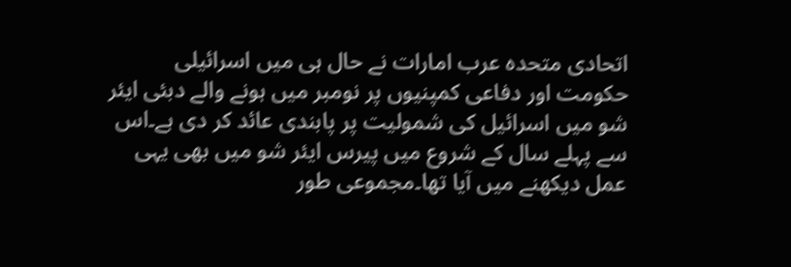اتحادی متحدہ عرب امارات نے حال ہی میں اسرائیلی حکومت اور دفاعی کمپنیوں پر نومبر میں ہونے والے دبئی ایئر شو میں اسرائیل کی شمولیت پر پابندی عائد کر دی ہے۔اس سے پہلے سال کے شروع میں پیرس ایئر شو میں بھی یہی عمل دیکھنے میں آیا تھا۔مجموعی طور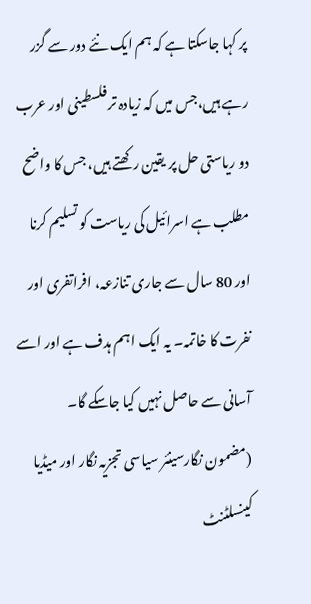پر کہا جاسکتا ہے کہ ہم ایک نئے دور سے گزر رہے ہیں،جس میں کہ زیادہ تر فلسطینی اور عرب دو ریاستی حل پر یقین رکھتے ہیں، جس کا واضح مطلب ہے اسرائیل کی ریاست کو تسلیم کرنا اور 80 سال سے جاری تنازعہ، افراتفری اور نفرت کا خاتمہ۔ یہ ایک اہم ہدف ہے اور اسے آسانی سے حاصل نہیں کیا جاسکے گا۔
(مضمون نگارسینئر سیاسی تجزیہ نگار اور میڈیا کینسلٹنٹ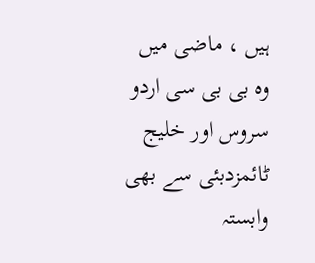ہیں ، ماضی میں وہ بی بی سی اردو سروس اور خلیج ٹائمزدبئی سے بھی وابستہ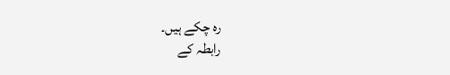رہ چکے ہیں۔
رابطہ کے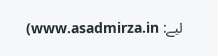لیے: www.asadmirza.in)